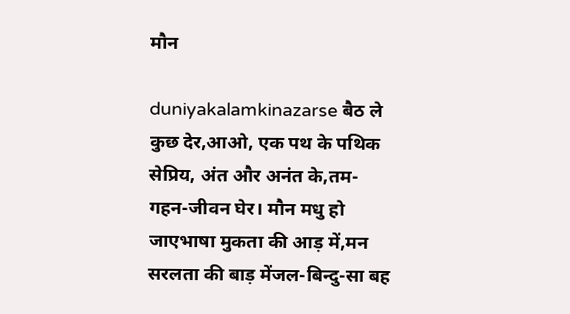मौन

duniyakalamkinazarse बैठ ले कुछ देर,आओ, एक पथ के पथिक सेप्रिय, अंत और अनंत के,तम-गहन-जीवन घेर। मौन मधु हो जाएभाषा मुकता की आड़ में,मन सरलता की बाड़ मेंजल-बिन्दु-सा बह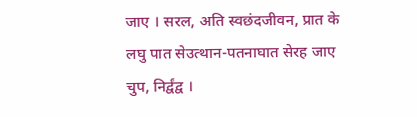जाए । सरल, अति स्वछंदजीवन, प्रात के लघु पात सेउत्थान-पतनाघात सेरह जाए चुप, निर्द्वंद्व ।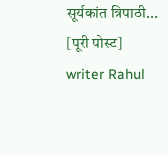सूर्यकांत त्रिपाठी... [पूरी पोस्ट]
writer Rahul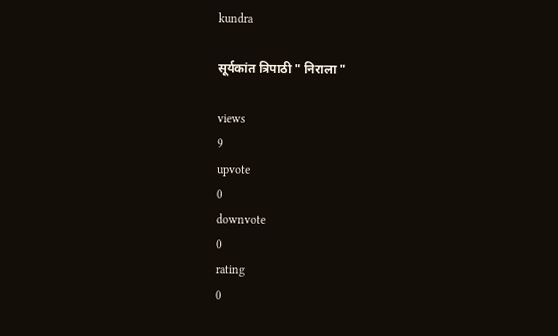kundra

सूर्यकांत त्रिपाठी " निराला "

views
9
upvote
0
downvote
0
rating
0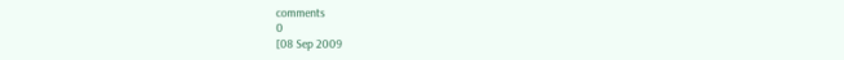comments
0
[08 Sep 2009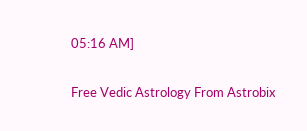05:16 AM]

Free Vedic Astrology From Astrobix